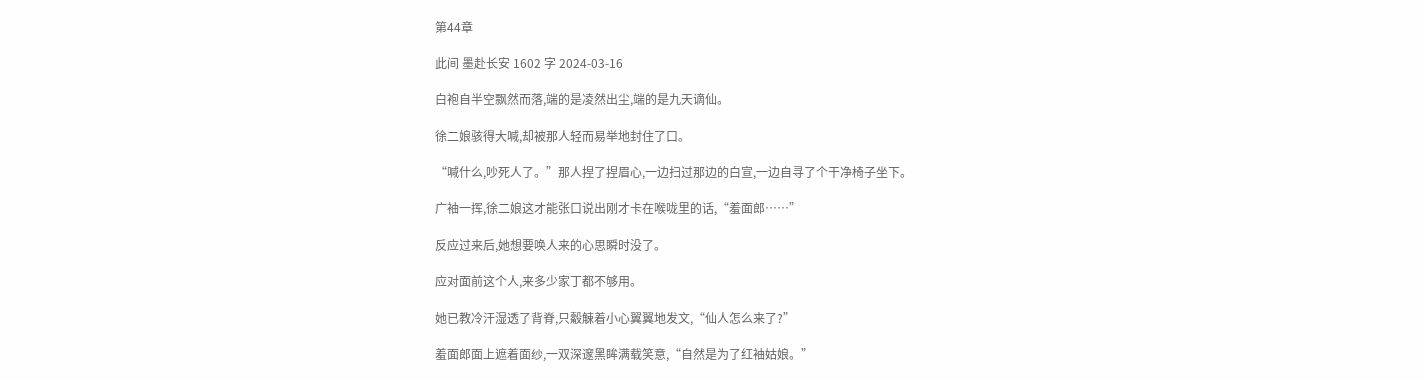第44章

此间 墨赴长安 1602 字 2024-03-16

白袍自半空飘然而落,端的是凌然出尘,端的是九天谪仙。

徐二娘骇得大喊,却被那人轻而易举地封住了口。

“喊什么,吵死人了。”那人捏了捏眉心,一边扫过那边的白宣,一边自寻了个干净椅子坐下。

广袖一挥,徐二娘这才能张口说出刚才卡在喉咙里的话,“羞面郎……”

反应过来后,她想要唤人来的心思瞬时没了。

应对面前这个人,来多少家丁都不够用。

她已教冷汗湿透了背脊,只觳觫着小心翼翼地发文,“仙人怎么来了?”

羞面郎面上遮着面纱,一双深邃黑眸满载笑意,“自然是为了红袖姑娘。”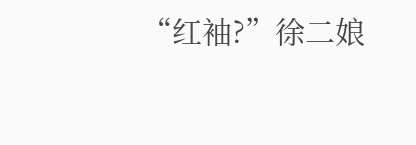“红袖?”徐二娘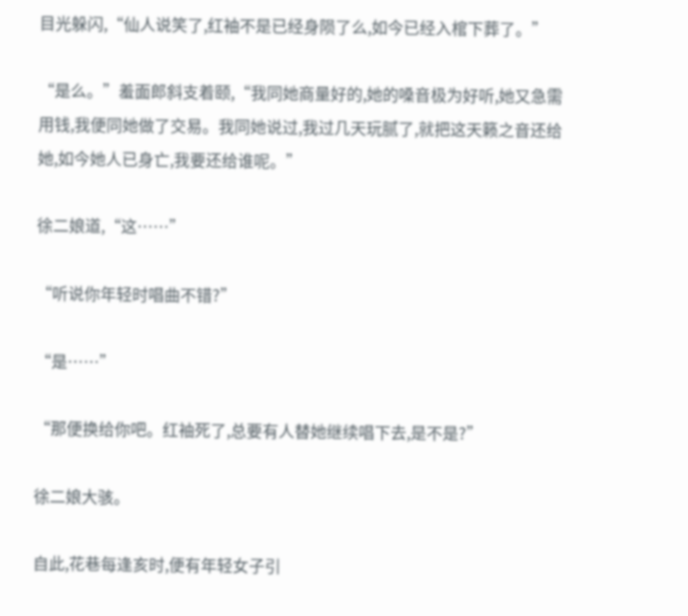目光躲闪,“仙人说笑了,红袖不是已经身陨了么,如今已经入棺下葬了。”

“是么。”羞面郎斜支着颐,“我同她商量好的,她的嗓音极为好听,她又急需用钱,我便同她做了交易。我同她说过,我过几天玩腻了,就把这天籁之音还给她,如今她人已身亡,我要还给谁呢。”

徐二娘道,“这……”

“听说你年轻时唱曲不错?”

“是……”

“那便换给你吧。红袖死了,总要有人替她继续唱下去,是不是?”

徐二娘大骇。

自此,花巷每逢亥时,便有年轻女子引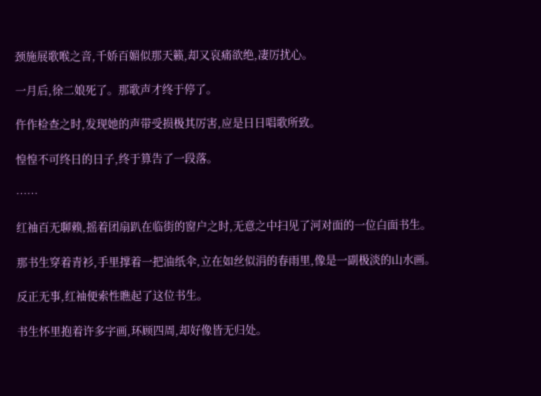颈施展歌喉之音,千娇百媚似那天籁,却又哀痛欲绝,凄厉扰心。

一月后,徐二娘死了。那歌声才终于停了。

仵作检查之时,发现她的声带受损极其厉害,应是日日唱歌所致。

惶惶不可终日的日子,终于算告了一段落。

……

红袖百无聊赖,摇着团扇趴在临街的窗户之时,无意之中扫见了河对面的一位白面书生。

那书生穿着青衫,手里撑着一把油纸伞,立在如丝似涓的春雨里,像是一副极淡的山水画。

反正无事,红袖便索性瞧起了这位书生。

书生怀里抱着许多字画,环顾四周,却好像皆无归处。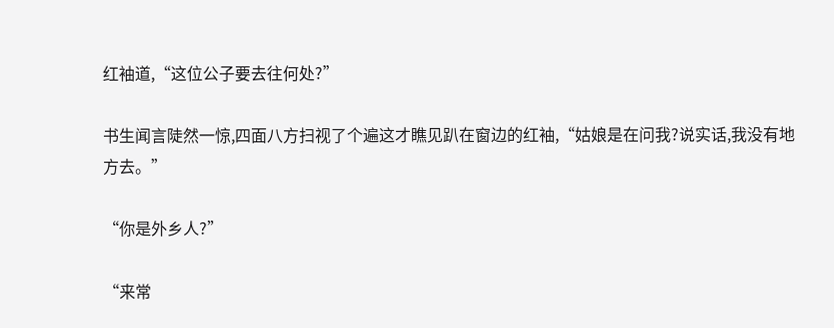红袖道,“这位公子要去往何处?”

书生闻言陡然一惊,四面八方扫视了个遍这才瞧见趴在窗边的红袖,“姑娘是在问我?说实话,我没有地方去。”

“你是外乡人?”

“来常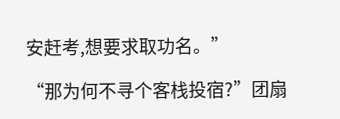安赶考,想要求取功名。”

“那为何不寻个客栈投宿?”团扇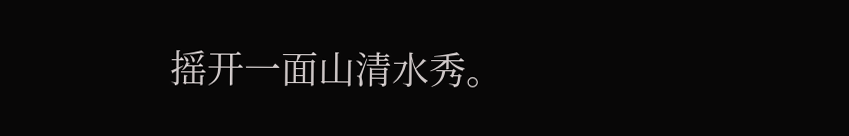摇开一面山清水秀。